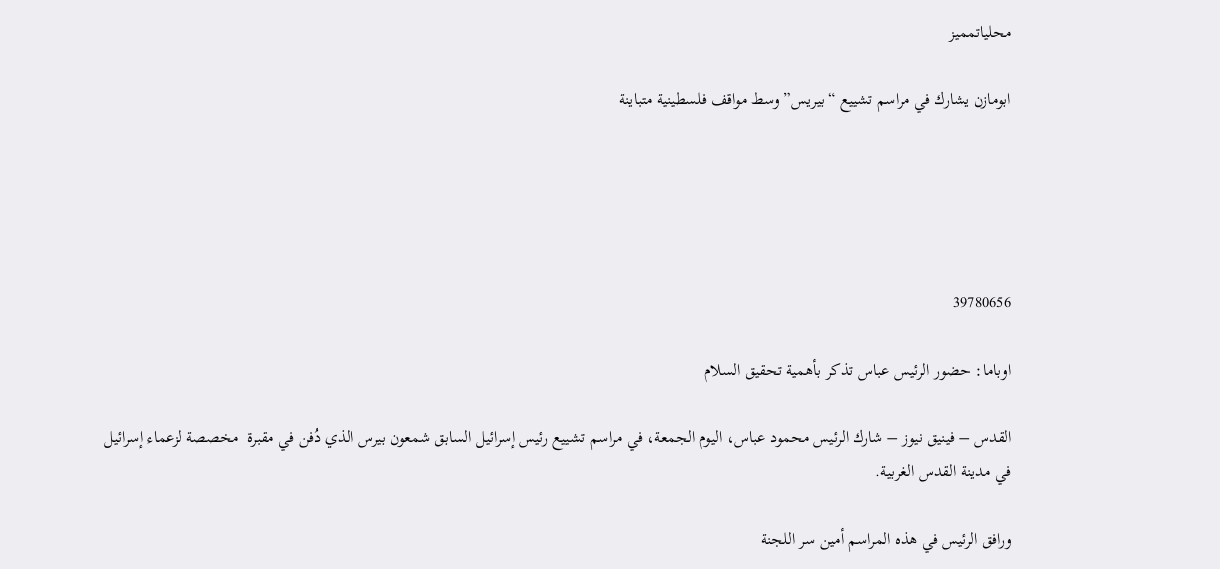محلياتمميز

ابومازن يشارك في مراسم تشييع “بيريس” وسط مواقف فلسطينية متباينة





39780656

اوباما: حضور الرئيس عباس تذكر بأهمية تحقيق السلام

القدس – فينيق نيوز – شارك الرئيس محمود عباس، اليوم الجمعة، في مراسم تشييع رئيس إسرائيل السابق شمعون بيرس الذي دُفن في مقبرة  مخصصة لزعماء إسرائيل في مدينة القدس الغربية.

ورافق الرئيس في هذه المراسم أمين سر اللجنة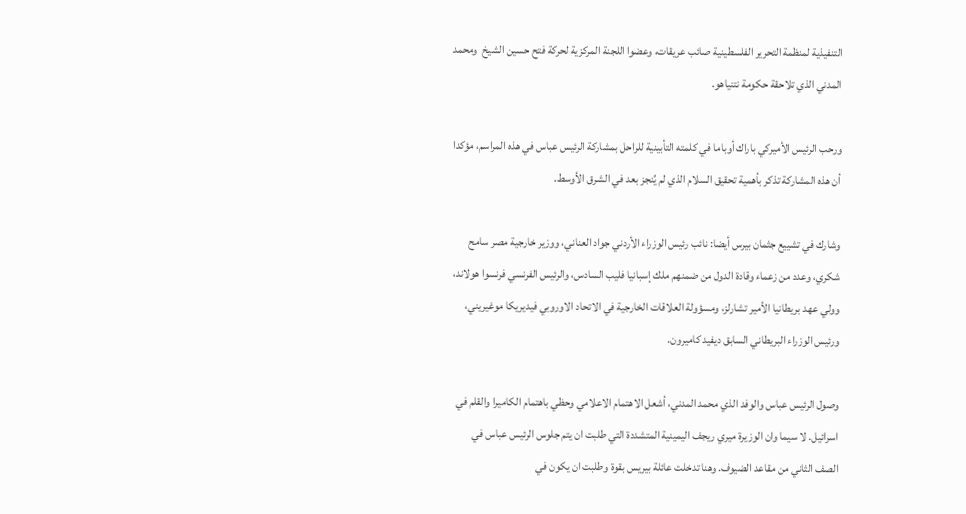التنفيذية لمنظمة التحرير الفلسطينية صائب عريقات، وعضوا اللجنة المركزية لحركة فتح حسين الشيخ  ومحمد المدني الذي تلاحقة حكومة نتنياهو.

ورحب الرئيس الأميركي باراك أوباما في كلمته التأبينية للراحل بمشاركة الرئيس عباس في هذه المراسم، مؤكدا أن هذه المشاركة تذكر بأهمية تحقيق السلام الذي لم يُنجز بعد في الشرق الأوسط.

وشارك في تشييع جثمان بيرس أيضا: نائب رئيس الوزراء الأردني جواد العناني، ووزير خارجية مصر سامح شكري، وعدد من زعماء وقادة الدول من ضمنهم ملك إسبانيا فليب السادس، والرئيس الفرنسي فرنسوا هولاند، وولي عهد بريطانيا الأمير تشارلز، ومسؤولة العلاقات الخارجية في الاتحاد الاوروبي فيديريكا موغيريني، ورئيس الوزراء البريطاني السابق ديفيد كاميرون.

وصول الرئيس عباس والوفد الذي محمد المدني، أشعل الاهتمام الاعلامي وحظي باهتمام الكاميرا والقلم في اسرائيل. لا سيما وان الوزيرة ميري ريجف اليمينية المتشددة التي طلبت ان يتم جلوس الرئيس عباس في الصف الثاني من مقاعد الضيوف. وهنا تدخلت عائلة بيريس بقوة وطلبت ان يكون في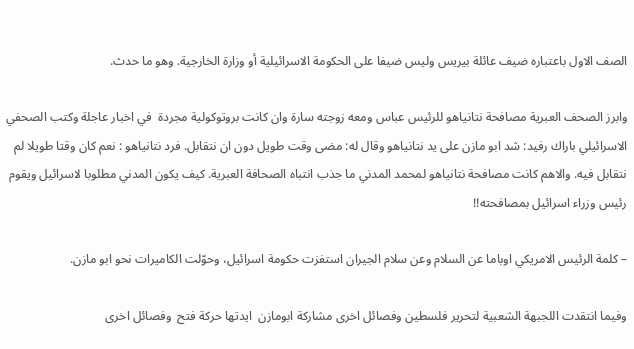الصف الاول باعتباره ضيف عائلة بيريس وليس ضيفا على الحكومة الاسرائيلية أو وزارة الخارجية. وهو ما حدث.

وابرز الصحف العبرية مصافحة نتانياهو للرئيس عباس ومعه زوجته سارة وان كانت بروتوكولية مجردة  في اخبار عاجلة وكتب الصحفي الاسرائيلي باراك رفيد: شد ابو مازن على يد نتانياهو وقال له: مضى وقت طويل دون ان نتقابل. فرد نتانياهو : نعم كان وقتا طويلا لم نتقابل فيه. والاهم كانت مصافحة نتانياهو لمحمد المدني ما جذب انتباه الصحافة العبرية. كيف يكون المدني مطلوبا لاسرائيل ويقوم رئيس وزراء اسرائيل بمصافحته!!

– كلمة الرئيس الامريكي اوباما عن السلام وعن سلام الجيران استفزت حكومة اسرائيل، وحوّلت الكاميرات نحو ابو مازن.

وفيما انتقدت اللجبهة الشعبية لتحرير فلسطين وفصائل اخرى مشاركة ابومازن  ايدتها حركة فتح  وفصائل اخرى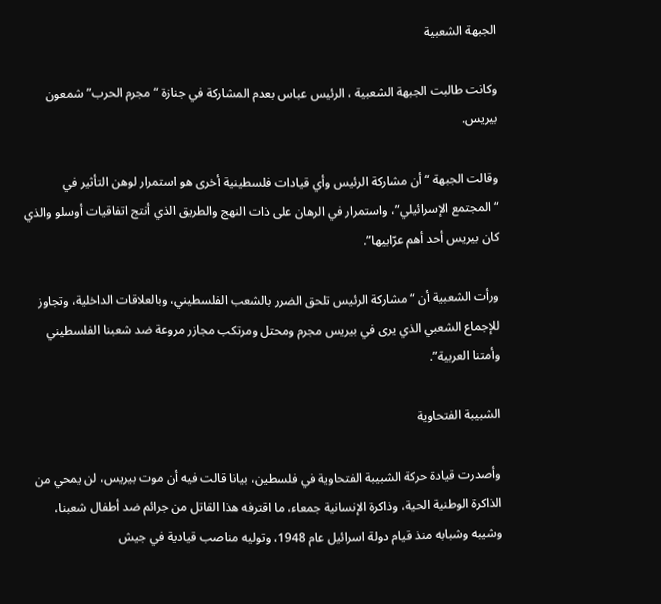الجبهة الشعبية

وكانت طالبت الجبهة الشعبية ، الرئيس عباس بعدم المشاركة في جنازة “مجرم الحرب” شمعون بيريس.

وقالت الجبهة “أن مشاركة الرئيس وأي قيادات فلسطينية أخرى هو استمرار لوهن التأثير في “المجتمع الإسرائيلي”، واستمرار في الرهان على ذات النهج والطريق الذي أنتج اتفاقيات أوسلو والذي كان بيريس أحد أهم عرّابيها”.

ورأت الشعبية أن “مشاركة الرئيس تلحق الضرر بالشعب الفلسطيني، وبالعلاقات الداخلية، وتجاوز للإجماع الشعبي الذي يرى في بيريس مجرم ومحتل ومرتكب مجازر مروعة ضد شعبنا الفلسطيني وأمتنا العربية”.

الشبيبة الفتحاوية

وأصدرت قيادة حركة الشبيبة الفتحاوية في فلسطين، بيانا قالت فيه أن موت بيريس، لن يمحي من الذاكرة الوطنية الحية، وذاكرة الإنسانية جمعاء، ما اقترفه هذا القاتل من جرائم ضد أطفال شعبنا، وشيبه وشبابه منذ قيام دولة اسرائيل عام 1948، وتوليه مناصب قيادية في جيش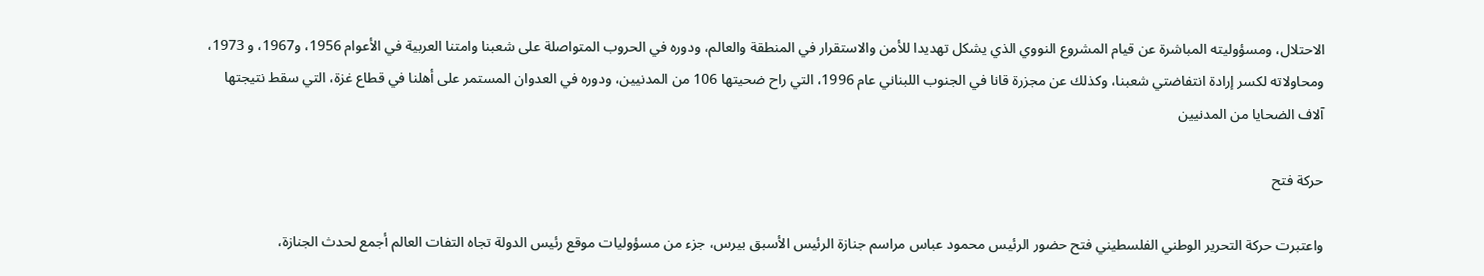الاحتلال، ومسؤوليته المباشرة عن قيام المشروع النووي الذي يشكل تهديدا للأمن والاستقرار في المنطقة والعالم، ودوره في الحروب المتواصلة على شعبنا وامتنا العربية في الأعوام 1956، و1967، و 1973، ومحاولاته لكسر إرادة انتفاضتي شعبنا، وكذلك عن مجزرة قانا في الجنوب اللبناني عام 1996، التي راح ضحيتها 106 من المدنيين، ودوره في العدوان المستمر على أهلنا في قطاع غزة، التي سقط نتيجتها آلاف الضحايا من المدنيين

حركة فتح

واعتبرت حركة التحرير الوطني الفلسطيني فتح حضور الرئيس محمود عباس مراسم جنازة الرئيس الأسبق بيرس، جزء من مسؤوليات موقع رئيس الدولة تجاه التفات العالم أجمع لحدث الجنازة،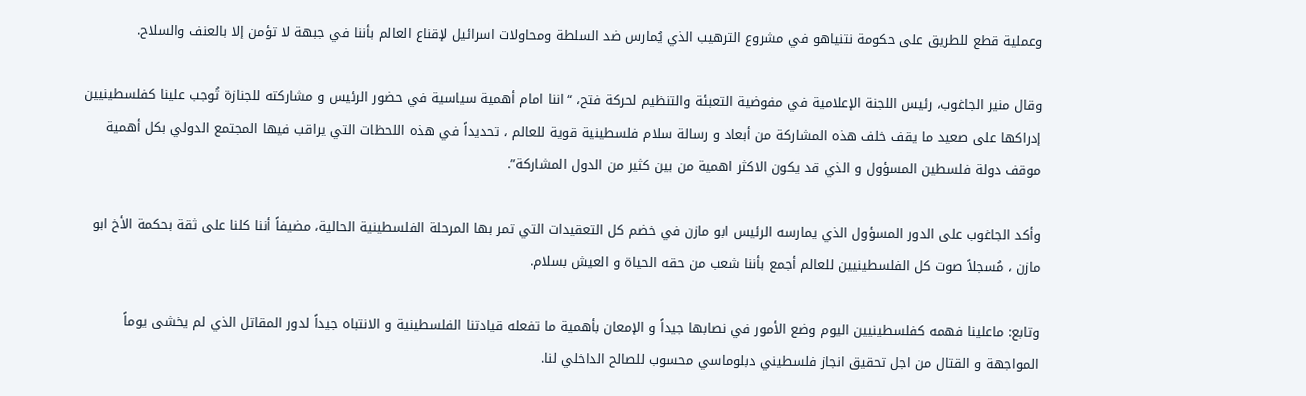وعملية قطع للطريق على حكومة نتنياهو في مشروع الترهيب الذي يُمارس ضد السلطة ومحاولات اسرائيل لإقناع العالم بأننا في جبهة لا تؤمن إلا بالعنف والسلاح.

وقال منير الجاغوب، رئيس اللجنة الإعلامية في مفوضية التعبئة والتنظيم لحركة فتح، “اننا امام أهمية سياسية في حضور الرئيس و مشاركته للجنازة تُوجب علينا كفلسطينيين إدراكها على صعيد ما يقف خلف هذه المشاركة من أبعاد و رسالة سلام فلسطينية قوية للعالم ، تحديداً في هذه اللحظات التي يراقب فيها المجتمع الدولي بكل أهمية موقف دولة فلسطين المسؤول و الذي قد يكون الاكثر اهمية من بين كثير من الدول المشاركة”.

وأكد الجاغوب على الدور المسؤول الذي يمارسه الرئيس ابو مازن في خضم كل التعقيدات التي تمر بها المرحلة الفلسطينية الحالية، مضيفاً أننا كلنا على ثقة بحكمة الأخ ابو مازن ، مُسجلاً صوت كل الفلسطينيين للعالم أجمع بأننا شعب من حقه الحياة و العيش بسلام.

وتابع: ماعلينا فهمه كفلسطينيين اليوم وضع الأمور في نصابها جيداً و الإمعان بأهمية ما تفعله قيادتنا الفلسطينية و الانتباه جيداً لدور المقاتل الذي لم يخشى يوماً المواجهة و القتال من اجل تحقيق انجاز فلسطيني دبلوماسي محسوب للصالح الداخلي لنا.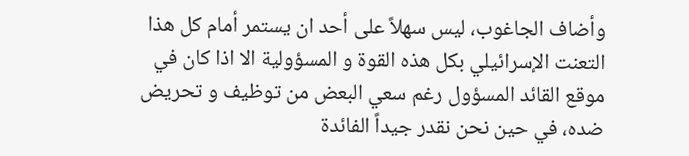وأضاف الجاغوب، ليس سهلاً على أحد ان يستمر أمام كل هذا التعنت الإسرائيلي بكل هذه القوة و المسؤولية الا اذا كان في موقع القائد المسؤول رغم سعي البعض من توظيف و تحريض ضده، في حين نحن نقدر جيداً الفائدة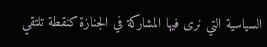السياسية التي نرى فيها المشاركة في الجنازة كنقطة تلتقي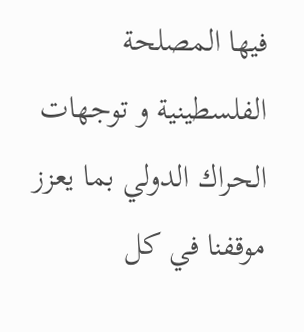فيها المصلحة الفلسطينية و توجهات الحراك الدولي بما يعزز موقفنا في كل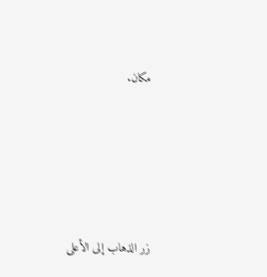مكان.





زر الذهاب إلى الأعلى